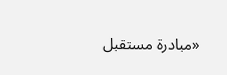«مبادرة مستقبل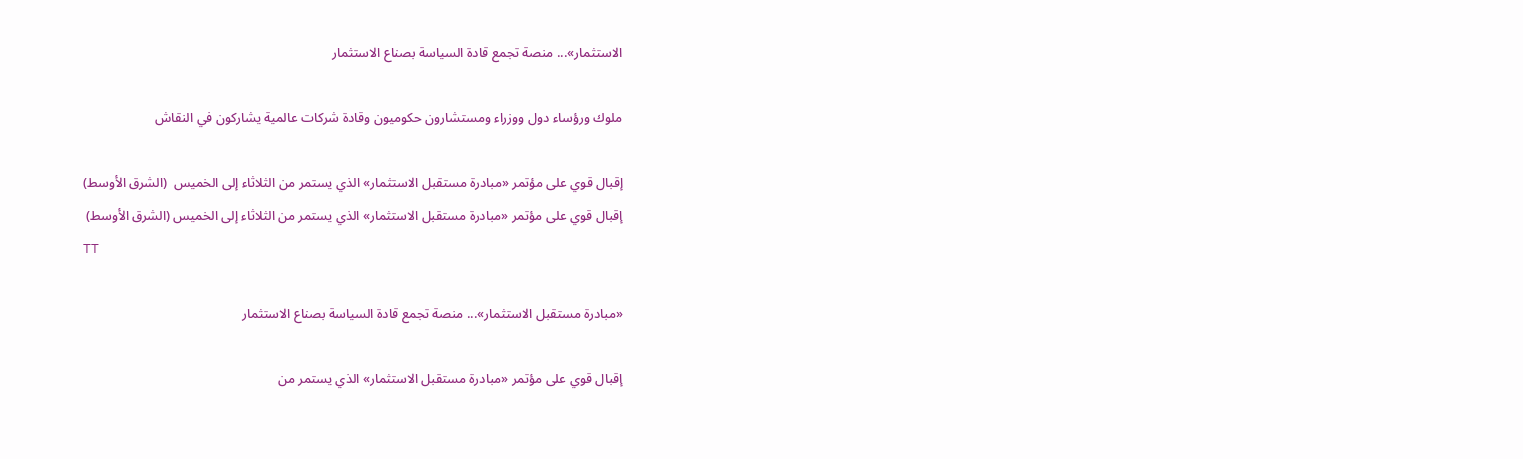الاستثمار»... منصة تجمع قادة السياسة بصناع الاستثمار

ملوك ورؤساء دول ووزراء ومستشارون حكوميون وقادة شركات عالمية يشاركون في النقاش

إقبال قوي على مؤتمر «مبادرة مستقبل الاستثمار» الذي يستمر من الثلاثاء إلى الخميس  (الشرق الأوسط)
إقبال قوي على مؤتمر «مبادرة مستقبل الاستثمار» الذي يستمر من الثلاثاء إلى الخميس (الشرق الأوسط)
TT

«مبادرة مستقبل الاستثمار»... منصة تجمع قادة السياسة بصناع الاستثمار

إقبال قوي على مؤتمر «مبادرة مستقبل الاستثمار» الذي يستمر من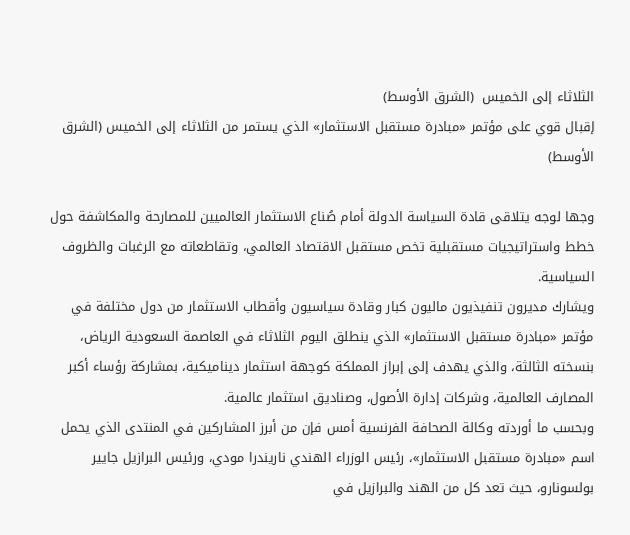الثلاثاء إلى الخميس  (الشرق الأوسط)
إقبال قوي على مؤتمر «مبادرة مستقبل الاستثمار» الذي يستمر من الثلاثاء إلى الخميس (الشرق الأوسط)

وجها لوجه يتلاقى قادة السياسة الدولة أمام صُناع الاستثمار العالميين للمصارحة والمكاشفة حول خطط واستراتيجيات مستقبلية تخص مستقبل الاقتصاد العالمي، وتقاطعاته مع الرغبات والظروف السياسية.
ويشارك مديرون تنفيذيون ماليون كبار وقادة سياسيون وأقطاب الاستثمار من دول مختلفة في مؤتمر «مبادرة مستقبل الاستثمار» الذي ينطلق اليوم الثلاثاء في العاصمة السعودية الرياض، بنسخته الثالثة، والذي يهدف إلى إبراز المملكة كوجهة استثمار ديناميكية، بمشاركة رؤساء أكبر المصارف العالمية، وشركات إدارة الأصول، وصناديق استثمار عالمية.
وبحسب ما أوردته وكالة الصحافة الفرنسية أمس فإن من أبرز المشاركين في المنتدى الذي يحمل اسم «مبادرة مستقبل الاستثمار»، رئيس الوزراء الهندي ناريندرا مودي، ورئيس البرازيل جايير بولسونارو، حيث تعد كل من الهند والبرازيل في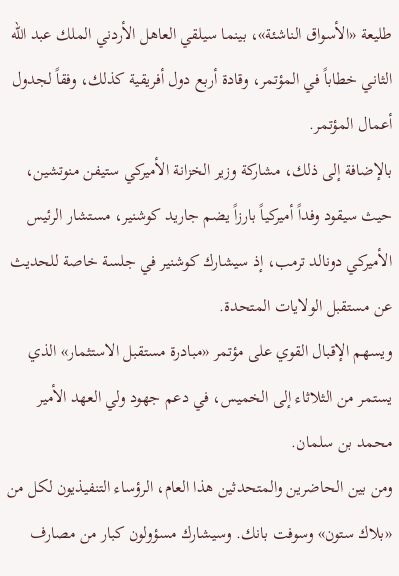طليعة «الأسواق الناشئة»، بينما سيلقي العاهل الأردني الملك عبد الله الثاني خطاباً في المؤتمر، وقادة أربع دول أفريقية كذلك، وفقاً لجدول أعمال المؤتمر.
بالإضافة إلى ذلك، مشاركة وزير الخزانة الأميركي ستيفن منوتشين، حيث سيقود وفداً أميركياً بارزاً يضم جاريد كوشنير، مستشار الرئيس الأميركي دونالد ترمب، إذ سيشارك كوشنير في جلسة خاصة للحديث عن مستقبل الولايات المتحدة.
ويسهم الإقبال القوي على مؤتمر «مبادرة مستقبل الاستثمار» الذي يستمر من الثلاثاء إلى الخميس، في دعم جهود ولي العهد الأمير محمد بن سلمان.
ومن بين الحاضرين والمتحدثين هذا العام، الرؤساء التنفيذيون لكل من «بلاك ستون» وسوفت بانك. وسيشارك مسؤولون كبار من مصارف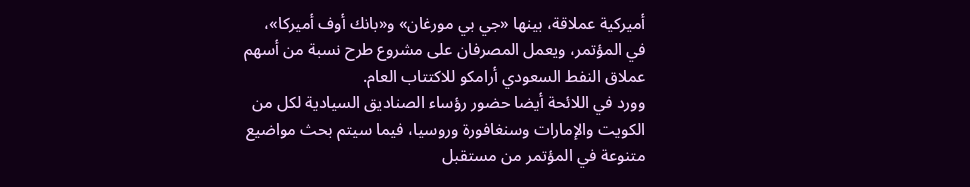أميركية عملاقة، بينها «جي بي مورغان» و«بانك أوف أميركا»، في المؤتمر، ويعمل المصرفان على مشروع طرح نسبة من أسهم عملاق النفط السعودي أرامكو للاكتتاب العام.
وورد في اللائحة أيضا حضور رؤساء الصناديق السيادية لكل من الكويت والإمارات وسنغافورة وروسيا، فيما سيتم بحث مواضيع متنوعة في المؤتمر من مستقبل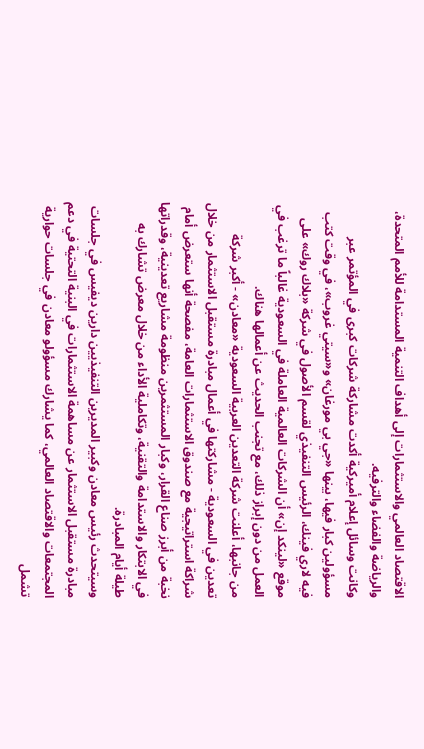الاقتصاد العالمي والاستثمارات إلى أهداف التنمية المستدامة للأمم المتحدة، والرياضة والفضاء والترفيه.
وكانت وسائل إعلام أميركية أكدت مشاركة شركات كبرى في المؤتمر عبر مسؤولين كبار فيها، بينها «جي بي مورغان» و«سيتي غروب»، في وقت كتب فيه لاري فينك، الرئيس التنفيذي لقسم الأصول في شركة «بلاك روك» على موقع «لينكد إن» أن الشركات العالمية العاملة في السعودية غالباً ما ترغب في العمل من دون إبراز ذلك، مع تجنب الحديث عن أعمالها هناك.
من جانبها، أعلنت شركة التعدين العربية السعودية «معادن» - أكبر شركة تعدين في السعودية - مشاركتها في أعمال مبادرة مستقبل الاستثمار من خلال شراكة استراتيجية مع صندوق الاستثمارات العامة، مفصحة أنها ستعرض أمام نخبة من أبرز صناع القرار، وكبار المستثمرين منظومة مشاريع تعدينية، وقدراتها في الابتكار والاستدامة والتقنية، وتكاملية الأداء من خلال معرض تشارك به طيلة أيام المبادرة.
وسيتحدث رئيس معادن وكبير المديرين التنفيذيين دارين ديفيس في جلسات مبادرة مستقبل الاستثمار عن مساهمة الاستثمارات في البنية التحتية في دعم المجتمعات والاقتصاد العالمي، كما يشارك مسؤولو معادن في جلسات حوارية تشمل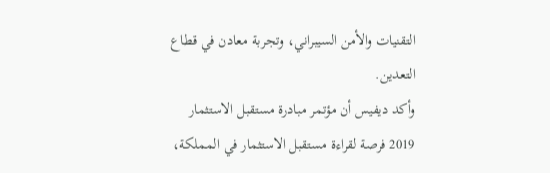التقنيات والأمن السيبراني، وتجربة معادن في قطاع التعدين.
وأكد ديفيس أن مؤتمر مبادرة مستقبل الاستثمار 2019 فرصة لقراءة مستقبل الاستثمار في المملكة،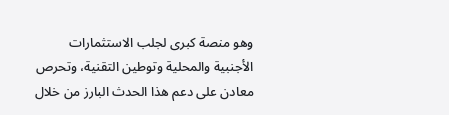وهو منصة كبرى لجلب الاستثمارات الأجنبية والمحلية وتوطين التقنية، وتحرص معادن على دعم هذا الحدث البارز من خلال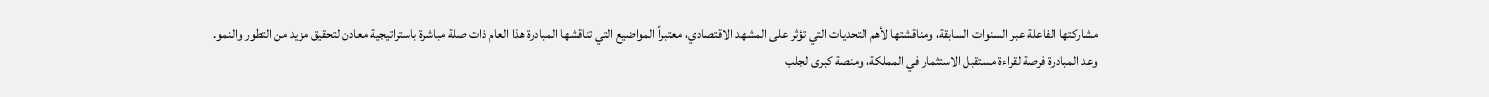مشاركتها الفاعلة عبر السنوات السابقة، ومناقشتها لأهم التحديات التي تؤثر على المشهد الاقتصادي، معتبراً المواضيع التي تناقشها المبادرة هذا العام ذات صلة مباشرة باستراتيجية معادن لتحقيق مزيد من التطور والنمو.
وعد المبادرة فرصة لقراءة مستقبل الاستثمار في المملكة، ومنصة كبرى لجلب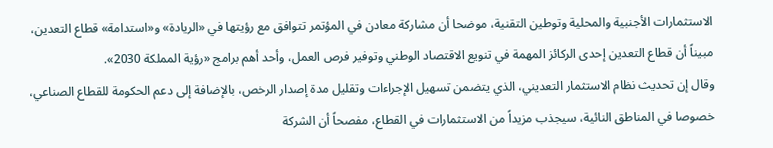الاستثمارات الأجنبية والمحلية وتوطين التقنية، موضحا أن مشاركة معادن في المؤتمر تتوافق مع رؤيتها في «الريادة» و«استدامة» قطاع التعدين، مبيناً أن قطاع التعدين إحدى الركائز المهمة في تنويع الاقتصاد الوطني وتوفير فرص العمل، وأحد أهم برامج «رؤية المملكة 2030».
وقال إن تحديث نظام الاستثمار التعديني، الذي يتضمن تسهيل الإجراءات وتقليل مدة إصدار الرخص، بالإضافة إلى دعم الحكومة للقطاع الصناعي، خصوصا في المناطق النائية، سيجذب مزيداً من الاستثمارات في القطاع، مفصحاً أن الشركة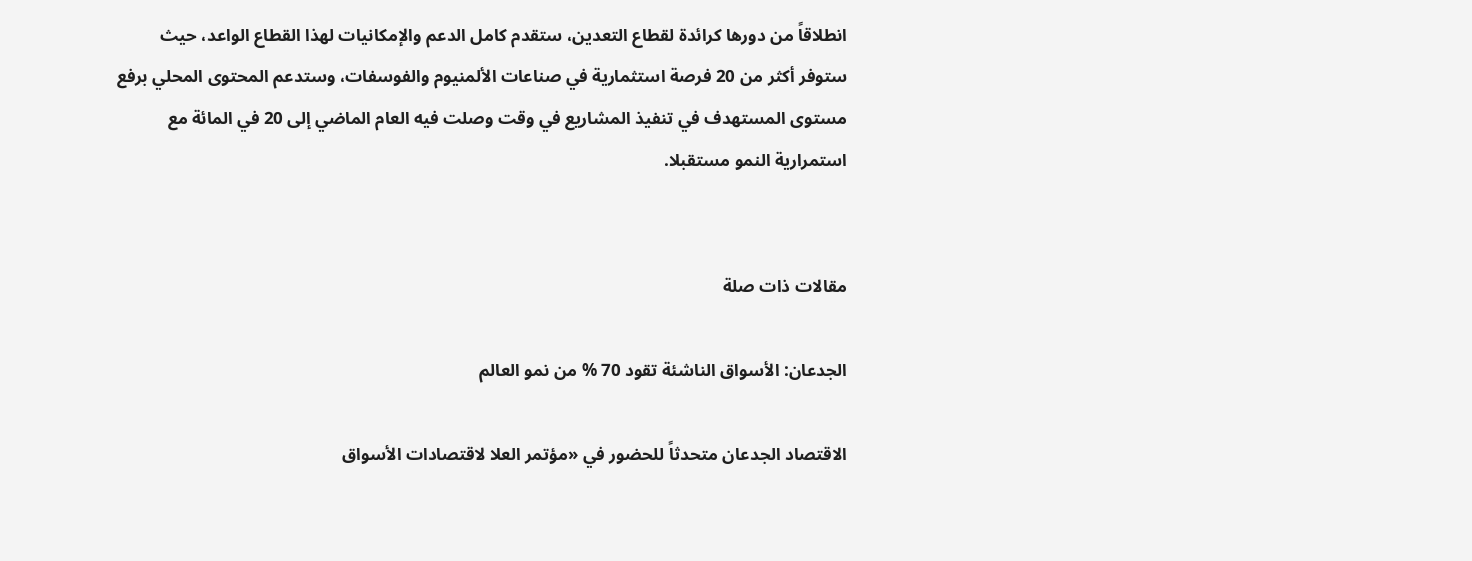انطلاقاً من دورها كرائدة لقطاع التعدين، ستقدم كامل الدعم والإمكانيات لهذا القطاع الواعد، حيث ستوفر أكثر من 20 فرصة استثمارية في صناعات الألمنيوم والفوسفات، وستدعم المحتوى المحلي برفع مستوى المستهدف في تنفيذ المشاريع في وقت وصلت فيه العام الماضي إلى 20 في المائة مع استمرارية النمو مستقبلا.


مقالات ذات صلة

الجدعان: الأسواق الناشئة تقود 70 % من نمو العالم

الاقتصاد الجدعان متحدثاً للحضور في «مؤتمر العلا لاقتصادات الأسواق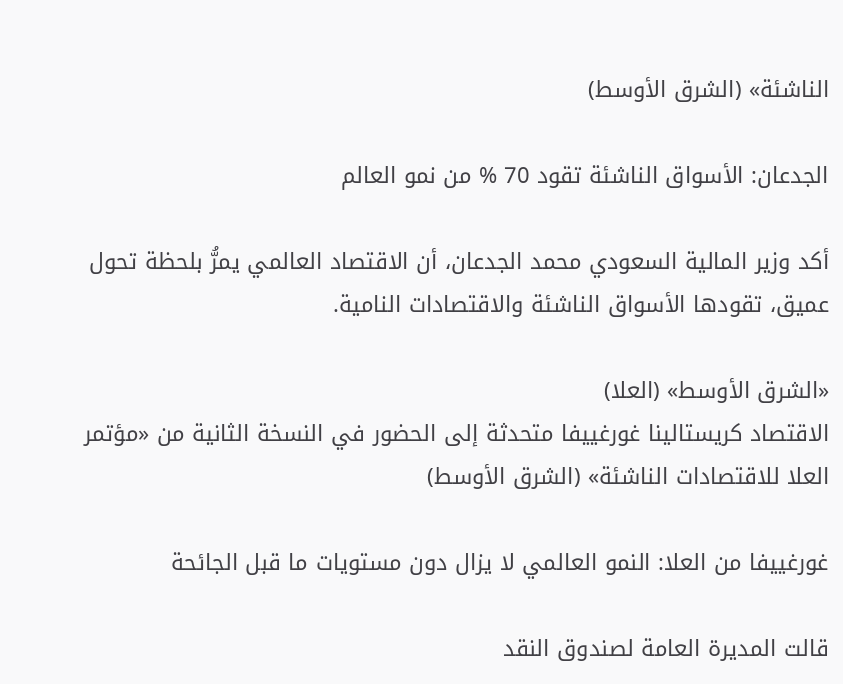الناشئة» (الشرق الأوسط)

الجدعان: الأسواق الناشئة تقود 70 % من نمو العالم

أكد وزير المالية السعودي محمد الجدعان، أن الاقتصاد العالمي يمرُّ بلحظة تحول عميق، تقودها الأسواق الناشئة والاقتصادات النامية.

«الشرق الأوسط» (العلا)
الاقتصاد كريستالينا غورغييفا متحدثة إلى الحضور في النسخة الثانية من «مؤتمر العلا للاقتصادات الناشئة» (الشرق الأوسط)

غورغييفا من العلا: النمو العالمي لا يزال دون مستويات ما قبل الجائحة

قالت المديرة العامة لصندوق النقد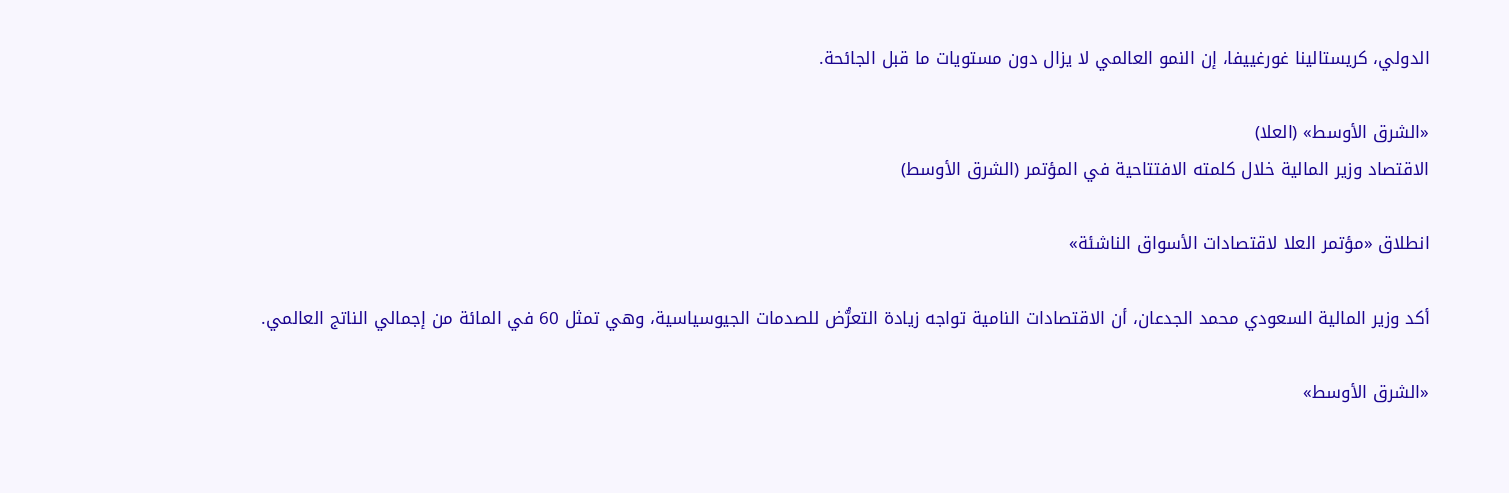الدولي، كريستالينا غورغييفا، إن النمو العالمي لا يزال دون مستويات ما قبل الجائحة.

«الشرق الأوسط» (العلا)
الاقتصاد وزير المالية خلال كلمته الافتتاحية في المؤتمر (الشرق الأوسط)

انطلاق «مؤتمر العلا لاقتصادات الأسواق الناشئة»

أكد وزير المالية السعودي محمد الجدعان، أن الاقتصادات النامية تواجه زيادة التعرُّض للصدمات الجيوسياسية، وهي تمثل 60 في المائة من إجمالي الناتج العالمي.

«الشرق الأوسط»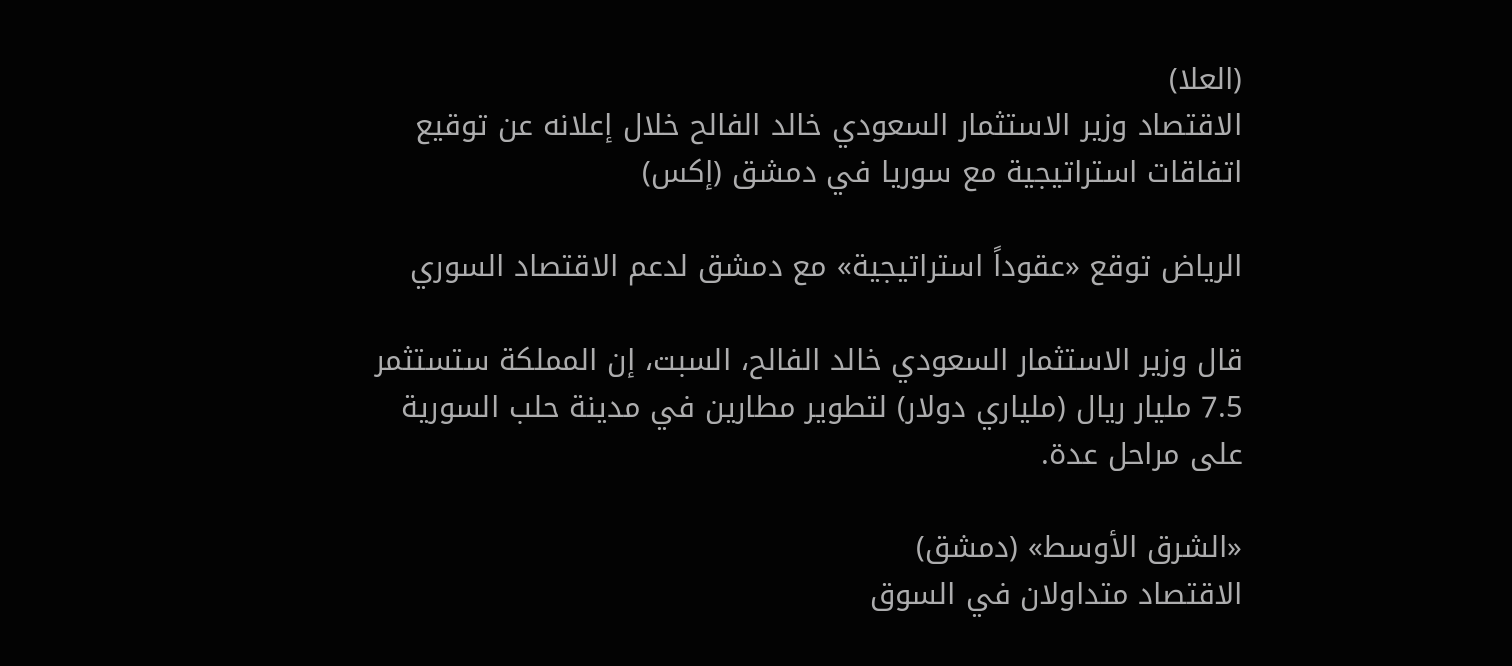(العلا)
الاقتصاد وزير الاستثمار السعودي خالد الفالح خلال إعلانه عن توقيع اتفاقات استراتيجية مع سوريا في دمشق (إكس)

الرياض توقع «عقوداً استراتيجية» مع دمشق لدعم الاقتصاد السوري

قال وزير الاستثمار السعودي ‌خالد الفالح، ‌السبت، إن المملكة ‌ستستثمر 7.5 مليار ريال (ملياري دولار) لتطوير ‌مطارين في مدينة حلب السورية على مراحل عدة.

«الشرق الأوسط» (دمشق)
الاقتصاد متداولان في السوق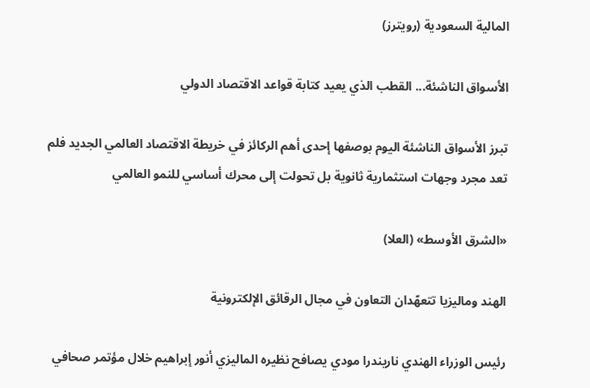المالية السعودية (رويترز)

الأسواق الناشئة... القطب الذي يعيد كتابة قواعد الاقتصاد الدولي

تبرز الأسواق الناشئة اليوم بوصفها إحدى أهم الركائز في خريطة الاقتصاد العالمي الجديد فلم تعد مجرد وجهات استثمارية ثانوية بل تحولت إلى محرك أساسي للنمو العالمي

«الشرق الأوسط» (العلا)

الهند وماليزيا تتعهّدان التعاون في مجال الرقائق الإلكترونية

رئيس الوزراء الهندي ناريندرا مودي يصافح نظيره الماليزي أنور إبراهيم خلال مؤتمر صحافي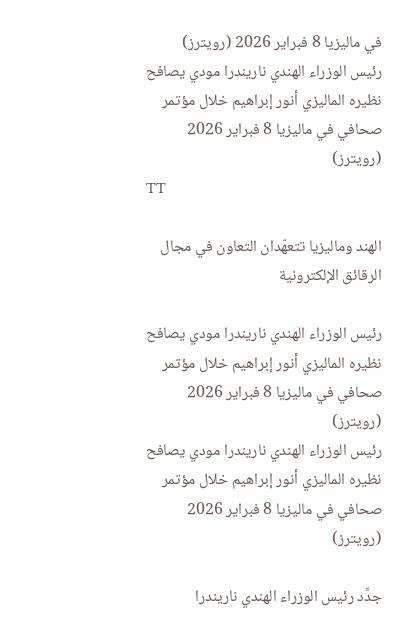في ماليزيا 8 فبراير 2026 (رويترز)
رئيس الوزراء الهندي ناريندرا مودي يصافح نظيره الماليزي أنور إبراهيم خلال مؤتمر صحافي في ماليزيا 8 فبراير 2026 (رويترز)
TT

الهند وماليزيا تتعهّدان التعاون في مجال الرقائق الإلكترونية

رئيس الوزراء الهندي ناريندرا مودي يصافح نظيره الماليزي أنور إبراهيم خلال مؤتمر صحافي في ماليزيا 8 فبراير 2026 (رويترز)
رئيس الوزراء الهندي ناريندرا مودي يصافح نظيره الماليزي أنور إبراهيم خلال مؤتمر صحافي في ماليزيا 8 فبراير 2026 (رويترز)

جدَّد رئيس الوزراء الهندي ناريندرا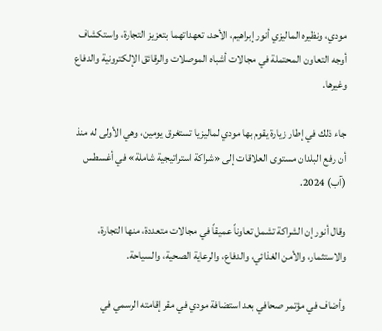مودي، ونظيره الماليزي أنور إبراهيم، الأحد، تعهداتهما بتعزيز التجارة، واستكشاف أوجه التعاون المحتملة في مجالات أشباه الموصلات والرقائق الإلكترونية والدفاع وغيرها.

جاء ذلك في إطار زيارة يقوم بها مودي لماليزيا تستغرق ‌يومين، وهي الأولى ‌له منذ أن رفع ‌البلدان مستوى العلاقات ‌إلى «شراكة استراتيجية شاملة» في أغسطس (آب) 2024.

وقال أنور إن الشراكة تشمل تعاوناً عميقاً في مجالات متعددة، منها التجارة، والاستثمار، والأمن الغذائي، والدفاع، والرعاية الصحية، والسياحة.

وأضاف في مؤتمر صحافي بعد استضافة مودي في مقر ‌إقامته الرسمي في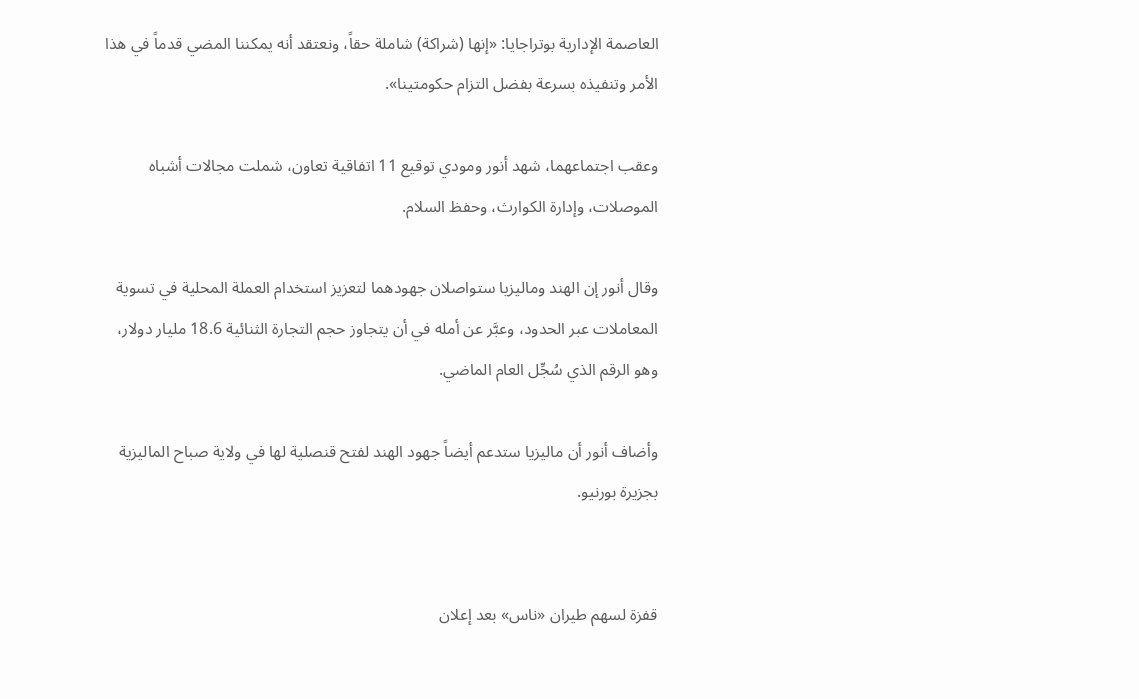العاصمة الإدارية بوتراجايا: «إنها (شراكة) شاملة حقاً، ونعتقد أنه يمكننا المضي قدماً في هذا الأمر وتنفيذه بسرعة بفضل التزام حكومتينا».

وعقب اجتماعهما، شهد أنور ومودي توقيع 11 اتفاقية تعاون، شملت مجالات أشباه الموصلات، وإدارة الكوارث، وحفظ السلام.

وقال أنور إن الهند وماليزيا ستواصلان جهودهما لتعزيز استخدام العملة المحلية في تسوية المعاملات عبر الحدود، وعبَّر عن أمله في أن يتجاوز حجم التجارة الثنائية 18.6 مليار دولار، وهو الرقم الذي سُجِّل العام الماضي.

وأضاف أنور أن ماليزيا ستدعم أيضاً جهود الهند ‌لفتح قنصلية لها في ولاية صباح الماليزية بجزيرة بورنيو.


قفزة لسهم طيران «ناس» بعد إعلان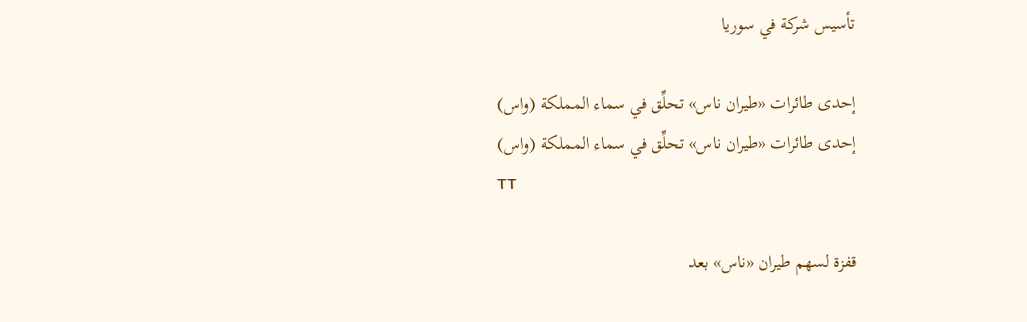تأسيس شركة في سوريا

إحدى طائرات «طيران ناس» تحلِّق في سماء المملكة (واس)
إحدى طائرات «طيران ناس» تحلِّق في سماء المملكة (واس)
TT

قفزة لسهم طيران «ناس» بعد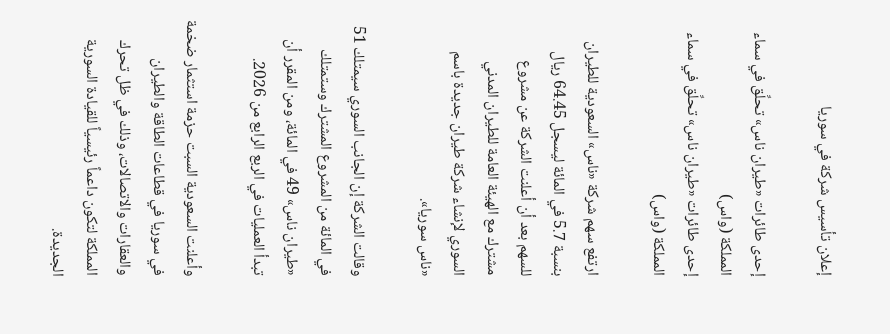إعلان تأسيس شركة في سوريا

إحدى طائرات «طيران ناس» تحلِّق في سماء المملكة (واس)
إحدى طائرات «طيران ناس» تحلِّق في سماء المملكة (واس)

ارتفع سهم شركة «ناس» السعودية للطيران بنسبة 5.7 في المائة ليسجل 64.45 ريال للسهم بعد أن أعلنت الشركة عن مشروع مشترك مع الهيئة العامة للطيران المدني السوري لإنشاء ‌شركة طيران ‌جديدة باسم «ناس سوريا».

وقالت الشركة ‌إن الجانب السوري سيمتلك 51 في المائة من المشروع المشترك وستمتلك «طيران ناس» 49 في المائة، ومن المقرر أن تبدأ العمليات في الربع الرابع من 2026.

وأعلنت السعودية السبت حزمة استثمار ضخمة في سوريا في قطاعات الطاقة والطيران والعقارات والاتصالات، وذلك في ظل تحرك المملكة لتكون داعماً رئيسياً للقيادة السورية الجديدة.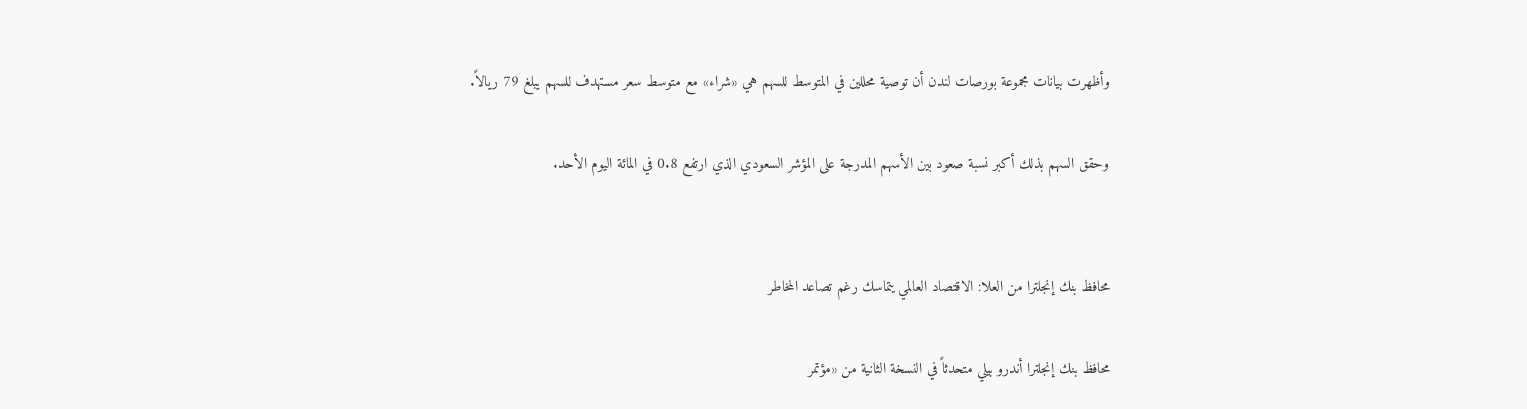وأظهرت بيانات مجموعة بورصات لندن أن توصية محللين في المتوسط للسهم هي «شراء» مع متوسط سعر مستهدف للسهم يبلغ 79 ريالاً.

وحقق السهم بذلك أكبر نسبة صعود بين الأسهم المدرجة على المؤشر السعودي الذي ارتفع 0.8 في المائة ‌اليوم الأحد.


محافظ بنك إنجلترا من العلا: الاقتصاد العالمي يتماسك رغم تصاعد المخاطر

محافظ بنك إنجلترا أندرو بيلي متحدثاً في النسخة الثانية من «مؤتمر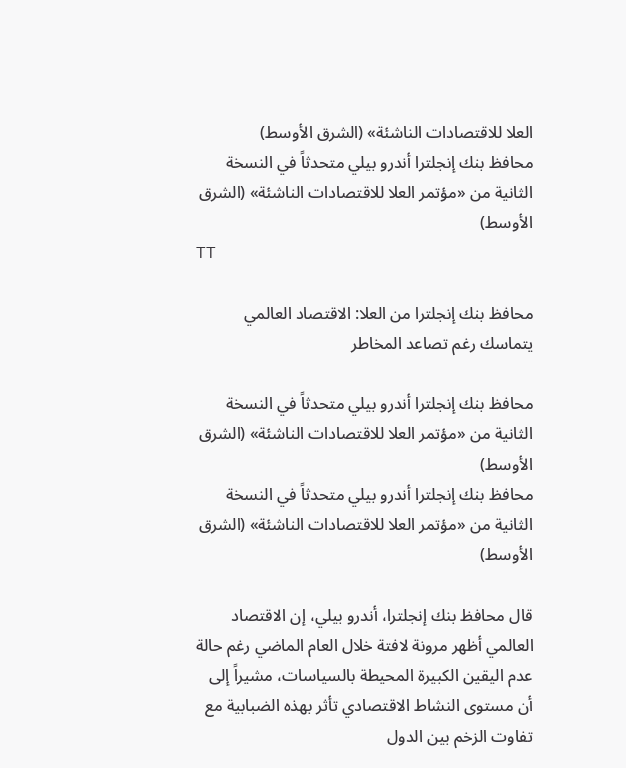العلا للاقتصادات الناشئة» (الشرق الأوسط)
محافظ بنك إنجلترا أندرو بيلي متحدثاً في النسخة الثانية من «مؤتمر العلا للاقتصادات الناشئة» (الشرق الأوسط)
TT

محافظ بنك إنجلترا من العلا: الاقتصاد العالمي يتماسك رغم تصاعد المخاطر

محافظ بنك إنجلترا أندرو بيلي متحدثاً في النسخة الثانية من «مؤتمر العلا للاقتصادات الناشئة» (الشرق الأوسط)
محافظ بنك إنجلترا أندرو بيلي متحدثاً في النسخة الثانية من «مؤتمر العلا للاقتصادات الناشئة» (الشرق الأوسط)

قال محافظ بنك إنجلترا، أندرو بيلي، إن الاقتصاد العالمي أظهر مرونة لافتة خلال العام الماضي رغم حالة عدم اليقين الكبيرة المحيطة بالسياسات، مشيراً إلى أن مستوى النشاط الاقتصادي تأثر بهذه الضبابية مع تفاوت الزخم بين الدول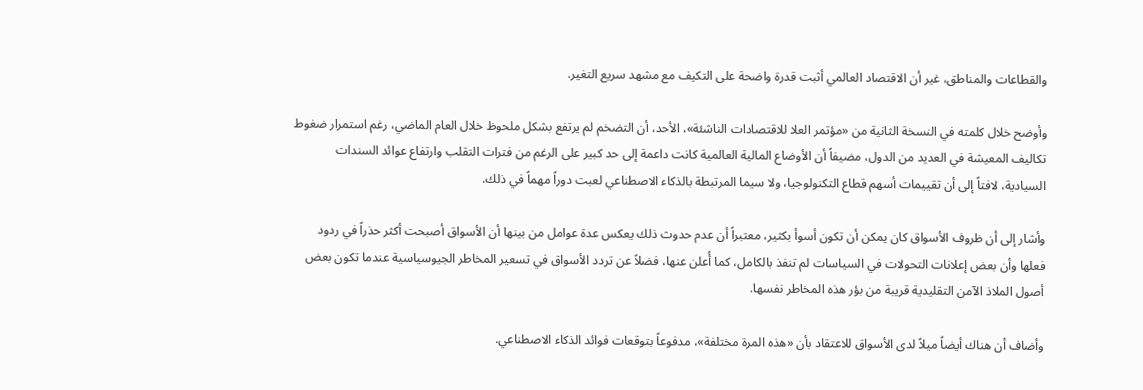والقطاعات والمناطق، غير أن الاقتصاد العالمي أثبت قدرة واضحة على التكيف مع مشهد سريع التغير.

وأوضح خلال كلمته في النسخة الثانية من «مؤتمر العلا للاقتصادات الناشئة»، الأحد، أن التضخم لم يرتفع بشكل ملحوظ خلال العام الماضي، رغم استمرار ضغوط تكاليف المعيشة في العديد من الدول، مضيفاً أن الأوضاع المالية العالمية كانت داعمة إلى حد كبير على الرغم من فترات التقلب وارتفاع عوائد السندات السيادية، لافتاً إلى أن تقييمات أسهم قطاع التكنولوجيا، ولا سيما المرتبطة بالذكاء الاصطناعي لعبت دوراً مهماً في ذلك.

وأشار إلى أن ظروف الأسواق كان يمكن أن تكون أسوأ بكثير، معتبراً أن عدم حدوث ذلك يعكس عدة عوامل من بينها أن الأسواق أصبحت أكثر حذراً في ردود فعلها وأن بعض إعلانات التحولات في السياسات لم تنفذ بالكامل، كما أُعلن عنها، فضلاً عن تردد الأسواق في تسعير المخاطر الجيوسياسية عندما تكون بعض أصول الملاذ الآمن التقليدية قريبة من بؤر هذه المخاطر نفسها.

وأضاف أن هناك أيضاً ميلاً لدى الأسواق للاعتقاد بأن «هذه المرة مختلفة»، مدفوعاً بتوقعات فوائد الذكاء الاصطناعي.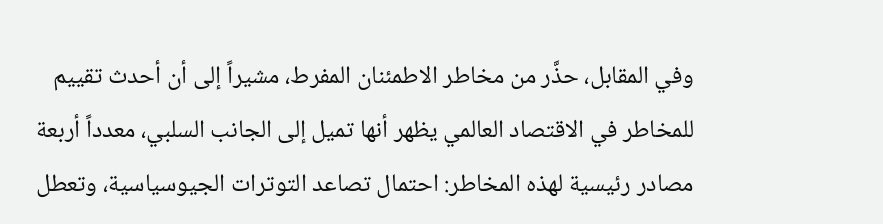وفي المقابل، حذَّر من مخاطر الاطمئنان المفرط، مشيراً إلى أن أحدث تقييم للمخاطر في الاقتصاد العالمي يظهر أنها تميل إلى الجانب السلبي، معدداً أربعة مصادر رئيسية لهذه المخاطر: احتمال تصاعد التوترات الجيوسياسية، وتعطل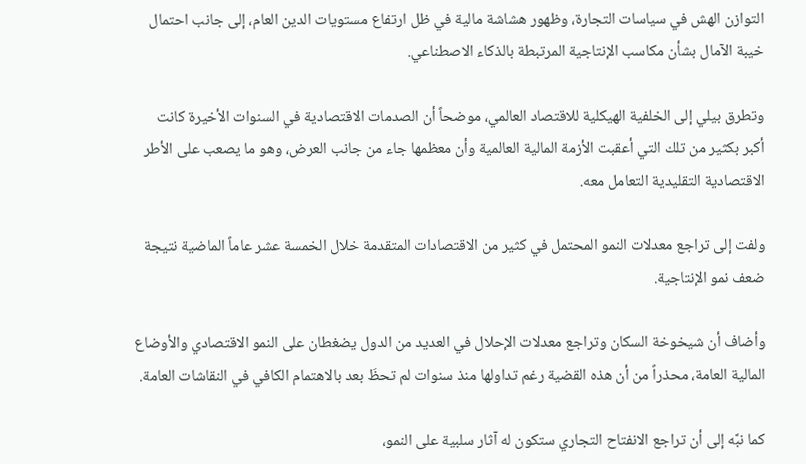التوازن الهش في سياسات التجارة، وظهور هشاشة مالية في ظل ارتفاع مستويات الدين العام، إلى جانب احتمال خيبة الآمال بشأن مكاسب الإنتاجية المرتبطة بالذكاء الاصطناعي.

وتطرق بيلي إلى الخلفية الهيكلية للاقتصاد العالمي، موضحاً أن الصدمات الاقتصادية في السنوات الأخيرة كانت أكبر بكثير من تلك التي أعقبت الأزمة المالية العالمية وأن معظمها جاء من جانب العرض، وهو ما يصعب على الأطر الاقتصادية التقليدية التعامل معه.

ولفت إلى تراجع معدلات النمو المحتمل في كثير من الاقتصادات المتقدمة خلال الخمسة عشر عاماً الماضية نتيجة ضعف نمو الإنتاجية.

وأضاف أن شيخوخة السكان وتراجع معدلات الإحلال في العديد من الدول يضغطان على النمو الاقتصادي والأوضاع المالية العامة، محذراً من أن هذه القضية رغم تداولها منذ سنوات لم تحظَ بعد بالاهتمام الكافي في النقاشات العامة.

كما نبَّه إلى أن تراجع الانفتاح التجاري ستكون له آثار سلبية على النمو،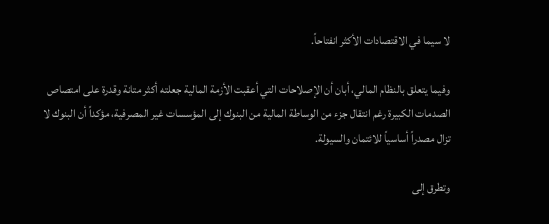لا سيما في الاقتصادات الأكثر انفتاحاً.

وفيما يتعلق بالنظام المالي، أبان أن الإصلاحات التي أعقبت الأزمة المالية جعلته أكثر متانة وقدرة على امتصاص الصدمات الكبيرة رغم انتقال جزء من الوساطة المالية من البنوك إلى المؤسسات غير المصرفية، مؤكداً أن البنوك لا تزال مصدراً أساسياً للائتمان والسيولة.

وتطرق إلى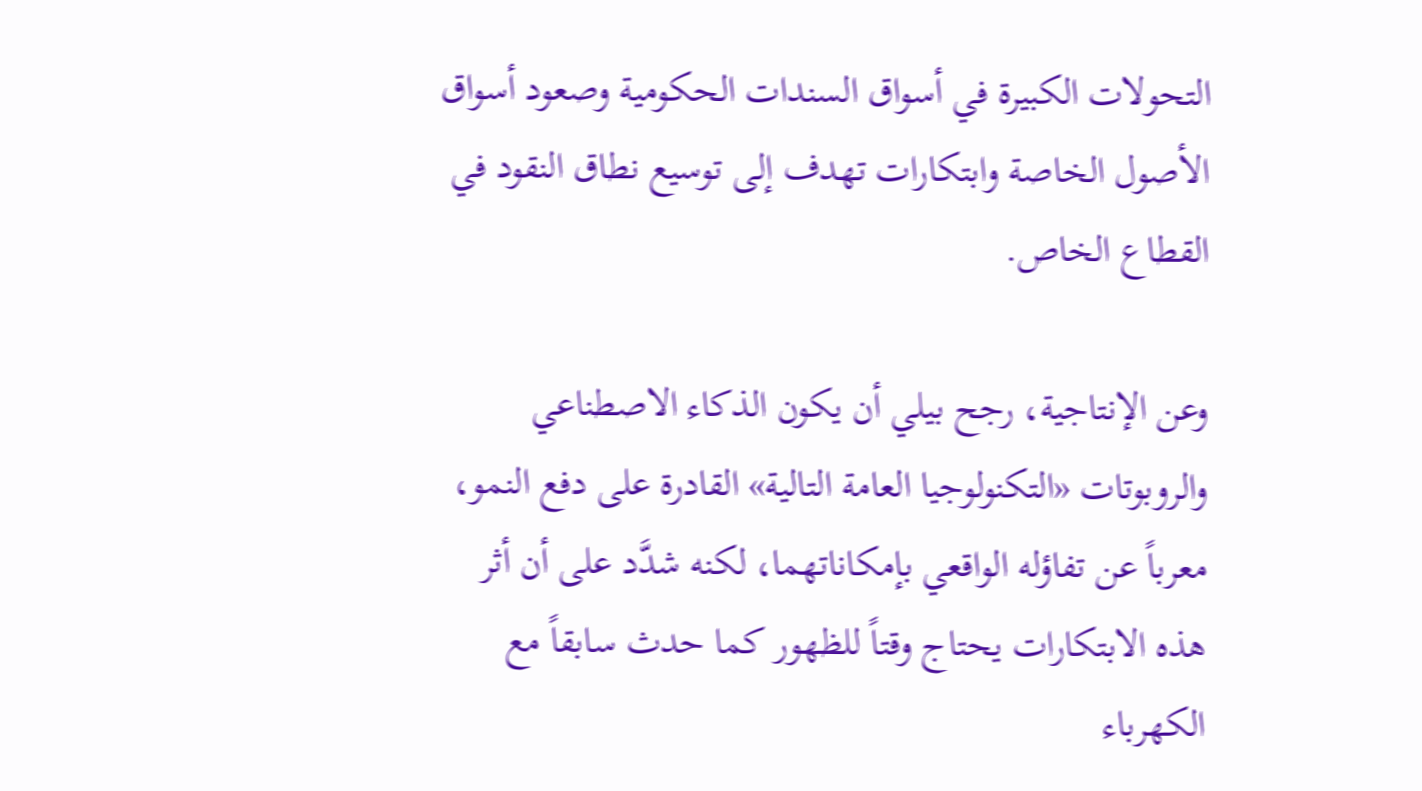التحولات الكبيرة في أسواق السندات الحكومية وصعود أسواق الأصول الخاصة وابتكارات تهدف إلى توسيع نطاق النقود في القطاع الخاص.

وعن الإنتاجية، رجح بيلي أن يكون الذكاء الاصطناعي والروبوتات «التكنولوجيا العامة التالية» القادرة على دفع النمو، معرباً عن تفاؤله الواقعي بإمكاناتهما، لكنه شدَّد على أن أثر هذه الابتكارات يحتاج وقتاً للظهور كما حدث سابقاً مع الكهرباء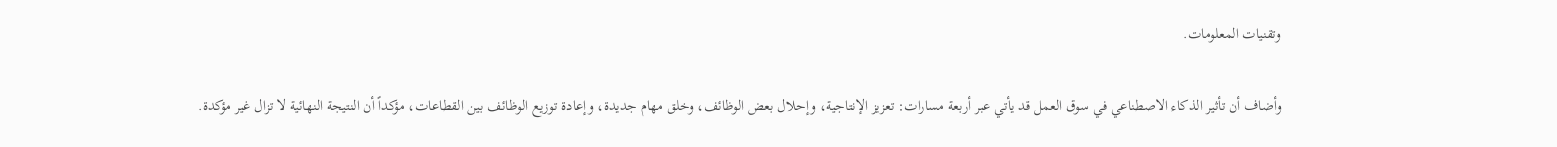وتقنيات المعلومات.

وأضاف أن تأثير الذكاء الاصطناعي في سوق العمل قد يأتي عبر أربعة مسارات: تعزيز الإنتاجية، وإحلال بعض الوظائف، وخلق مهام جديدة، وإعادة توزيع الوظائف بين القطاعات، مؤكداً أن النتيجة النهائية لا تزال غير مؤكدة.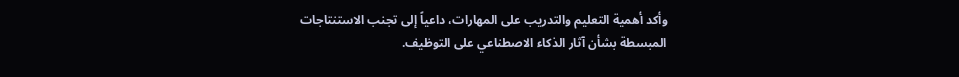وأكد أهمية التعليم والتدريب على المهارات، داعياً إلى تجنب الاستنتاجات المبسطة بشأن آثار الذكاء الاصطناعي على التوظيف.